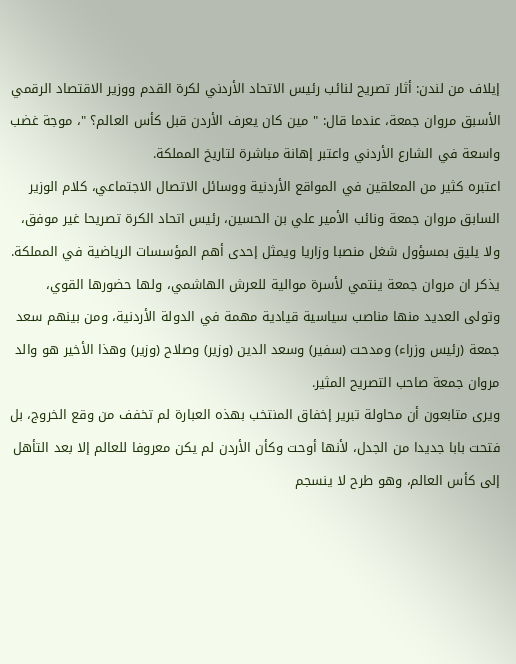إيلاف من لندن: أثار تصريح لنائب رئيس الاتحاد الأردني لكرة القدم ووزير الاقتصاد الرقمي الأسبق مروان جمعة، عندما قال: " مين كان يعرف الأردن قبل كأس العالم؟ "، موجة غضب واسعة في الشارع الأردني واعتبر إهانة مباشرة لتاريخ المملكة.
اعتبره كثير من المعلقين في المواقع الأردنية ووسائل الاتصال الاجتماعي، كلام الوزير السابق مروان جمعة ونائب الأمير علي بن الحسين، رئيس اتحاد الكرة تصريحا غير موفق، ولا يليق بمسؤول شغل منصبا وزاريا ويمثل إحدى أهم المؤسسات الرياضية في المملكة.
يذكر ان مروان جمعة ينتمي لأسرة موالية للعرش الهاشمي، ولها حضورها القوي، وتولى العديد منها مناصب سياسية قيادية مهمة في الدولة الأردنية، ومن بينهم سعد جمعة (رئيس وزراء) ومدحت (سفير) وسعد الدين (وزير) وصلاح (وزير) وهذا الأخير هو والد مروان جمعة صاحب التصريح المثير.
ويرى متابعون أن محاولة تبرير إخفاق المنتخب بهذه العبارة لم تخفف من وقع الخروج، بل فتحت بابا جديدا من الجدل، لأنها أوحت وكأن الأردن لم يكن معروفا للعالم إلا بعد التأهل إلى كأس العالم، وهو طرح لا ينسجم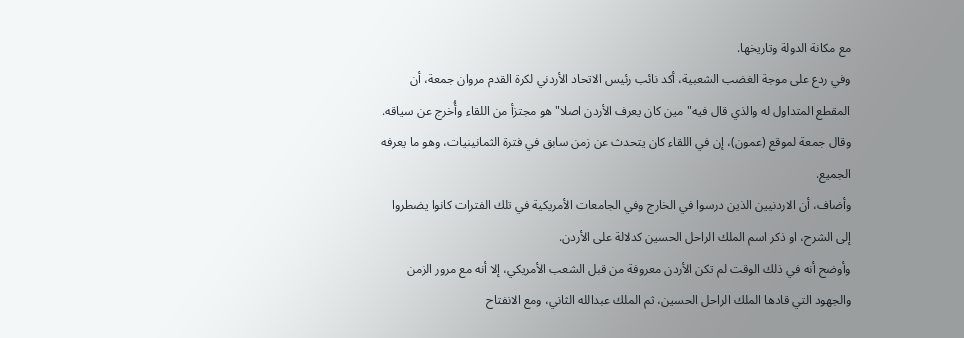مع مكانة الدولة وتاريخها.
وفي ردع على موجة الغضب الشعبية، أكد نائب رئيس الاتحاد الأردني لكرة القدم مروان جمعة، أن المقطع المتداول له والذي قال فيه" مين كان يعرف الأردن اصلا" هو مجتزأ من اللقاء وأُخرج عن سياقه.
وقال جمعة لموقع (عمون)، إن في اللقاء كان يتحدث عن زمن سابق في فترة الثمانينيات، وهو ما يعرفه الجميع.
وأضاف، أن الاردنيين الذين درسوا في الخارج وفي الجامعات الأمريكية في تلك الفترات كانوا يضطروا إلى الشرح، او ذكر اسم الملك الراحل الحسين كدلالة على الأردن.
وأوضح أنه في ذلك الوقت لم تكن الأردن معروفة من قبل الشعب الأمريكي، إلا أنه مع مرور الزمن والجهود التي قادها الملك الراحل الحسين، ثم الملك عبدالله الثاني، ومع الانفتاح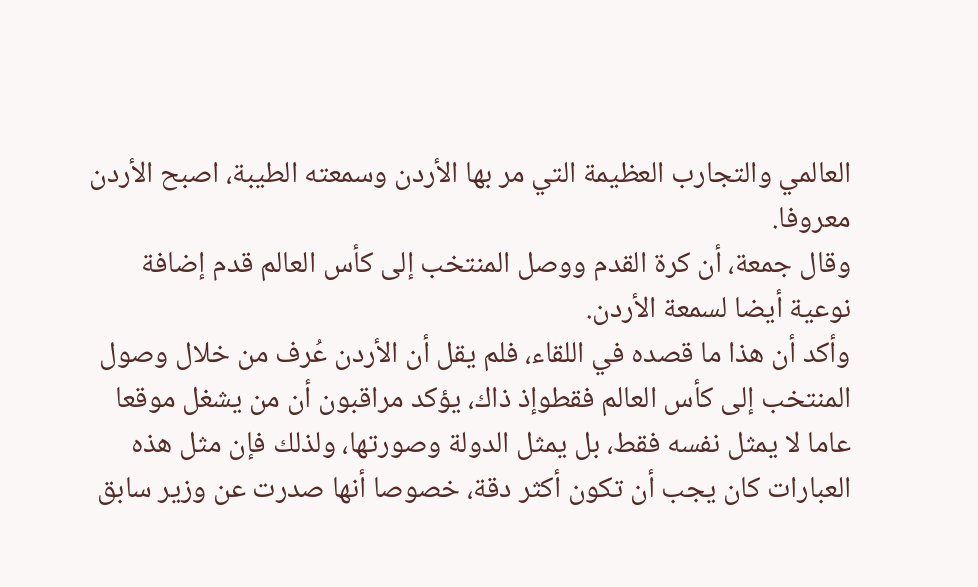العالمي والتجارب العظيمة التي مر بها الأردن وسمعته الطيبة، اصبح الأردن معروفا.
وقال جمعة، أن كرة القدم ووصل المنتخب إلى كأس العالم قدم إضافة نوعية أيضا لسمعة الأردن.
وأكد أن هذا ما قصده في اللقاء، فلم يقل أن الأردن عُرف من خلال وصول المنتخب إلى كأس العالم فقطوإذ ذاك، يؤكد مراقبون أن من يشغل موقعا عاما لا يمثل نفسه فقط، بل يمثل الدولة وصورتها، ولذلك فإن مثل هذه العبارات كان يجب أن تكون أكثر دقة، خصوصا أنها صدرت عن وزير سابق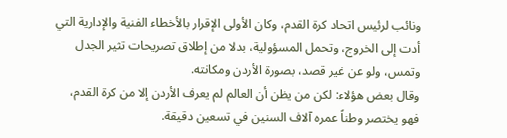ونائب لرئيس اتحاد كرة القدم، وكان الأولى الإقرار بالأخطاء الفنية والإدارية التي أدت إلى الخروج، وتحمل المسؤولية، بدلا من إطلاق تصريحات تثير الجدل وتمس، ولو عن غير قصد، بصورة الأردن ومكانته.
وقال بعض هؤلاء: لكن من يظن أن العالم لم يعرف الأردن إلا من كرة القدم، فهو يختصر وطناً عمره آلاف السنين في تسعين دقيقة.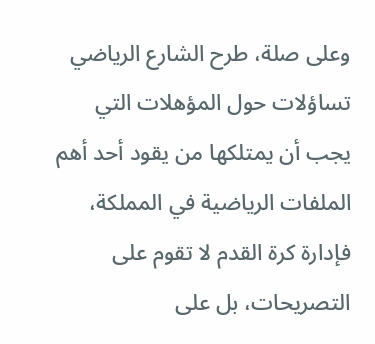وعلى صلة، طرح الشارع الرياضي تساؤلات حول المؤهلات التي يجب أن يمتلكها من يقود أحد أهم الملفات الرياضية في المملكة، فإدارة كرة القدم لا تقوم على التصريحات، بل على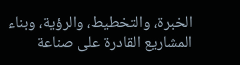الخبرة، والتخطيط، والرؤية، وبناء المشاريع القادرة على صناعة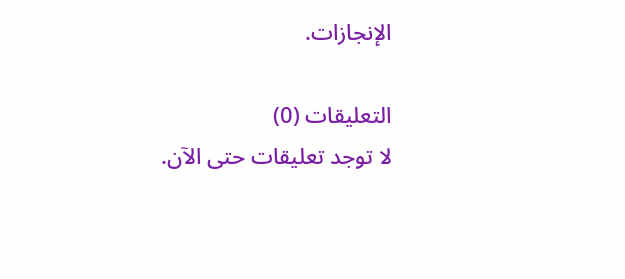الإنجازات.

التعليقات (0)
لا توجد تعليقات حتى الآن.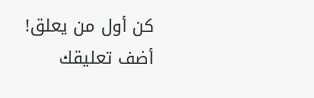كن أول من يعلق!
أضف تعليقك